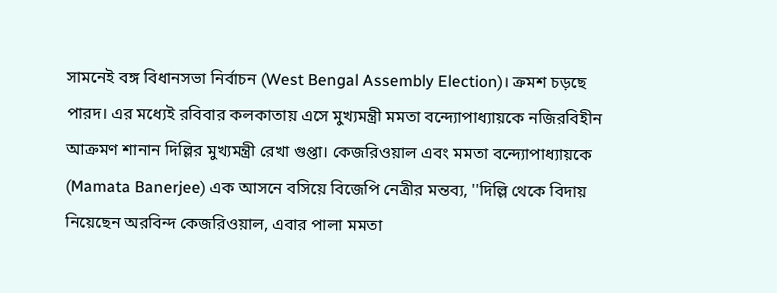সামনেই বঙ্গ বিধানসভা নির্বাচন (West Bengal Assembly Election)। ক্রমশ চড়ছে পারদ। এর মধ্যেই রবিবার কলকাতায় এসে মুখ্যমন্ত্রী মমতা বন্দ্যোপাধ্যায়কে নজিরবিহীন আক্রমণ শানান দিল্লির মুখ্যমন্ত্রী রেখা গুপ্তা। কেজরিওয়াল এবং মমতা বন্দ্যোপাধ্যায়কে (Mamata Banerjee) এক আসনে বসিয়ে বিজেপি নেত্রীর মন্তব্য, ''দিল্লি থেকে বিদায় নিয়েছেন অরবিন্দ কেজরিওয়াল, এবার পালা মমতা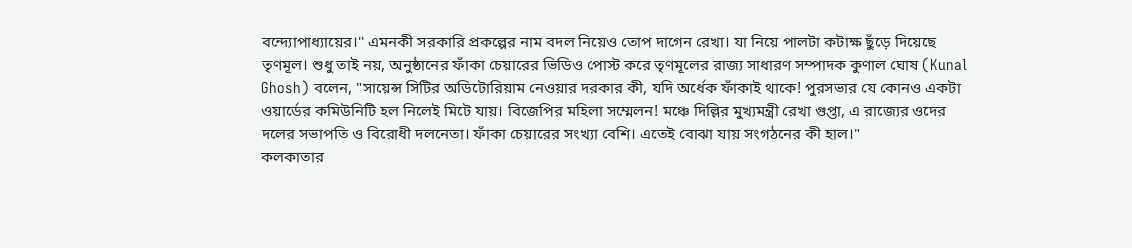বন্দ্যোপাধ্যায়ের।'' এমনকী সরকারি প্রকল্পের নাম বদল নিয়েও তোপ দাগেন রেখা। যা নিয়ে পালটা কটাক্ষ ছুঁড়ে দিয়েছে তৃণমূল। শুধু তাই নয়, অনুষ্ঠানের ফাঁকা চেয়ারের ভিডিও পোস্ট করে তৃণমূলের রাজ্য সাধারণ সম্পাদক কুণাল ঘোষ (Kunal Ghosh) বলেন, "সায়েন্স সিটির অডিটোরিয়াম নেওয়ার দরকার কী, যদি অর্ধেক ফাঁকাই থাকে! পুরসভার যে কোনও একটা ওয়ার্ডের কমিউনিটি হল নিলেই মিটে যায়। বিজেপির মহিলা সম্মেলন! মঞ্চে দিল্লির মুখ্যমন্ত্রী রেখা গুপ্তা, এ রাজ্যের ওদের দলের সভাপতি ও বিরোধী দলনেতা। ফাঁকা চেয়ারের সংখ্যা বেশি। এতেই বোঝা যায় সংগঠনের কী হাল।"
কলকাতার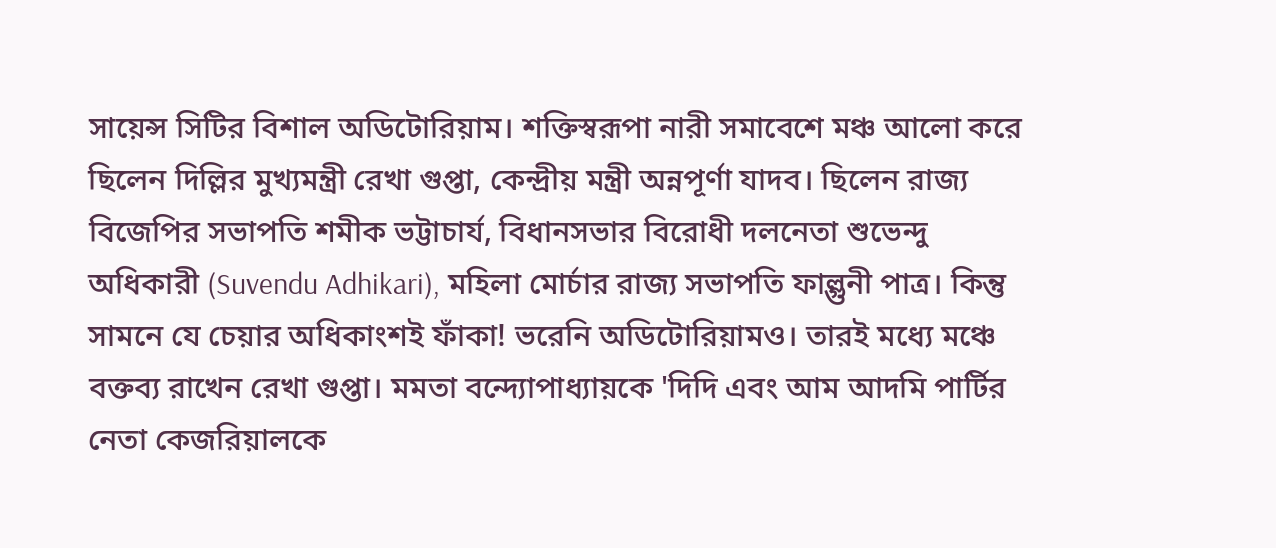সায়েন্স সিটির বিশাল অডিটোরিয়াম। শক্তিস্বরূপা নারী সমাবেশে মঞ্চ আলো করে ছিলেন দিল্লির মুখ্যমন্ত্রী রেখা গুপ্তা, কেন্দ্রীয় মন্ত্রী অন্নপূর্ণা যাদব। ছিলেন রাজ্য বিজেপির সভাপতি শমীক ভট্টাচার্য, বিধানসভার বিরোধী দলনেতা শুভেন্দু অধিকারী (Suvendu Adhikari), মহিলা মোর্চার রাজ্য সভাপতি ফাল্গুনী পাত্র। কিন্তু সামনে যে চেয়ার অধিকাংশই ফাঁকা! ভরেনি অডিটোরিয়ামও। তারই মধ্যে মঞ্চে বক্তব্য রাখেন রেখা গুপ্তা। মমতা বন্দ্যোপাধ্যায়কে 'দিদি এবং আম আদমি পার্টির নেতা কেজরিয়ালকে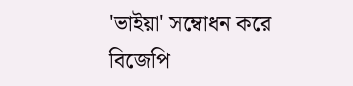'ভাইয়া' সম্বোধন করে বিজেপি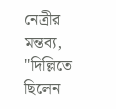নেত্রীর মন্তব্য, ''দিল্লিতে ছিলেন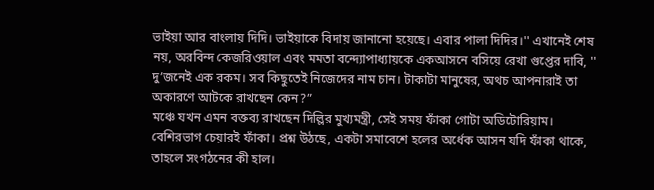ভাইয়া আর বাংলায় দিদি। ভাইয়াকে বিদায় জানানো হয়েছে। এবার পালা দিদির।'' এখানেই শেষ নয়, অরবিন্দ কেজরিওয়াল এবং মমতা বন্দ্যোপাধ্যায়কে একআসনে বসিয়ে রেখা গুপ্তের দাবি, '' দু’জনেই এক রকম। সব কিছুতেই নিজেদের নাম চান। টাকাটা মানুষের, অথচ আপনারাই তা অকারণে আটকে রাখছেন কেন?”
মঞ্চে যখন এমন বক্তব্য রাখছেন দিল্লির মুখ্যমন্ত্রী, সেই সময় ফাঁকা গোটা অডিটোরিয়াম। বেশিরভাগ চেয়ারই ফাঁকা। প্রশ্ন উঠছে, একটা সমাবেশে হলের অর্ধেক আসন যদি ফাঁকা থাকে, তাহলে সংগঠনের কী হাল।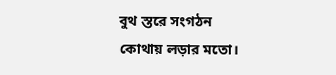বুথ স্তরে সংগঠন কোথায় লড়ার মতো।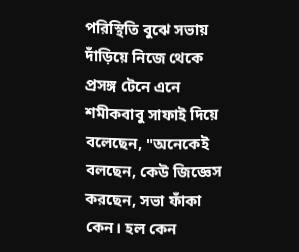পরিস্থিতি বুঝে সভায় দাঁড়িয়ে নিজে থেকে প্রসঙ্গ টেনে এনে শমীকবাবু সাফাই দিয়ে বলেছেন, "অনেকেই বলছেন, কেউ জিজ্ঞেস করছেন, সভা ফাঁকা কেন। হল কেন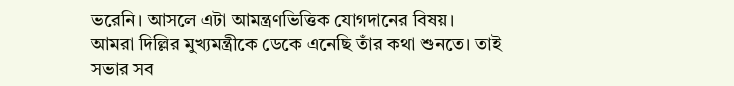ভরেনি। আসলে এটা আমন্ত্রণভিত্তিক যোগদানের বিষয়। আমরা দিল্লির মুখ্যমন্ত্রীকে ডেকে এনেছি তাঁর কথা শুনতে। তাই সভার সব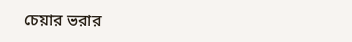চেয়ার ভরার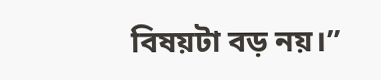বিষয়টা বড় নয়।”